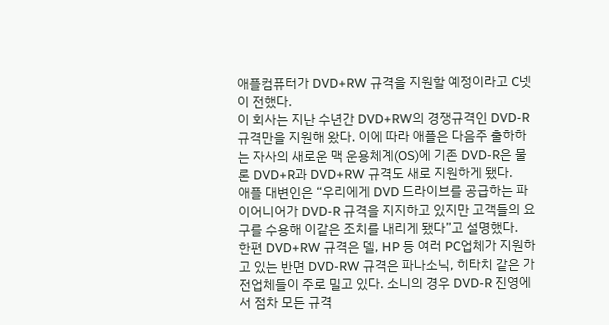애플컴퓨터가 DVD+RW 규격을 지원할 예정이라고 C넷이 전했다.
이 회사는 지난 수년간 DVD+RW의 경쟁규격인 DVD-R 규격만을 지원해 왔다. 이에 따라 애플은 다음주 출하하는 자사의 새로운 맥 운용체계(OS)에 기존 DVD-R은 물론 DVD+R과 DVD+RW 규격도 새로 지원하게 됐다.
애플 대변인은 “우리에게 DVD 드라이브를 공급하는 파이어니어가 DVD-R 규격을 지지하고 있지만 고객들의 요구를 수용해 이같은 조치를 내리게 됐다”고 설명했다.
한편 DVD+RW 규격은 델, HP 등 여러 PC업체가 지원하고 있는 반면 DVD-RW 규격은 파나소닉, 히타치 같은 가전업체들이 주로 밀고 있다. 소니의 경우 DVD-R 진영에서 점차 모든 규격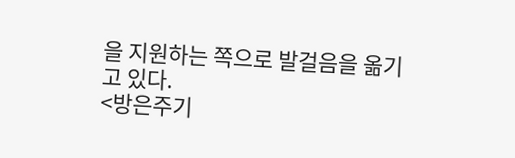을 지원하는 쪽으로 발걸음을 옮기고 있다.
<방은주기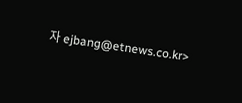자 ejbang@etnews.co.kr>